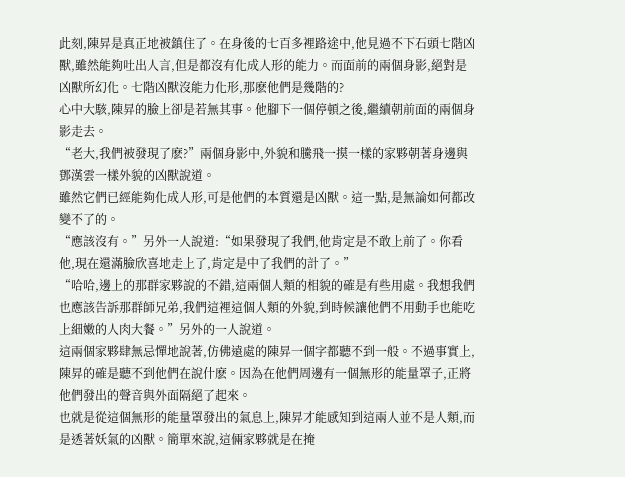此刻,陳昇是真正地被鎮住了。在身後的七百多裡路途中,他見過不下石頭七階凶獸,雖然能夠吐出人言,但是都沒有化成人形的能力。而面前的兩個身影,絕對是凶獸所幻化。七階凶獸沒能力化形,那麽他們是幾階的?
心中大駭,陳昇的臉上卻是若無其事。他腳下一個停頓之後,繼續朝前面的兩個身影走去。
“老大,我們被發現了麽?”兩個身影中,外貌和騰飛一摸一樣的家夥朝著身邊與鄧漢雲一樣外貌的凶獸說道。
雖然它們已經能夠化成人形,可是他們的本質還是凶獸。這一點,是無論如何都改變不了的。
“應該沒有。”另外一人說道:“如果發現了我們,他肯定是不敢上前了。你看他,現在還滿臉欣喜地走上了,肯定是中了我們的計了。”
“哈哈,邊上的那群家夥說的不錯,這兩個人類的相貌的確是有些用處。我想我們也應該告訴那群師兄弟,我們這裡這個人類的外貌,到時候讓他們不用動手也能吃上細嫩的人肉大餐。”另外的一人說道。
這兩個家夥肆無忌憚地說著,仿佛遠處的陳昇一個字都聽不到一般。不過事實上,陳昇的確是聽不到他們在說什麽。因為在他們周邊有一個無形的能量罩子,正將他們發出的聲音與外面隔絕了起來。
也就是從這個無形的能量罩發出的氣息上,陳昇才能感知到這兩人並不是人類,而是透著妖氣的凶獸。簡單來說,這倆家夥就是在掩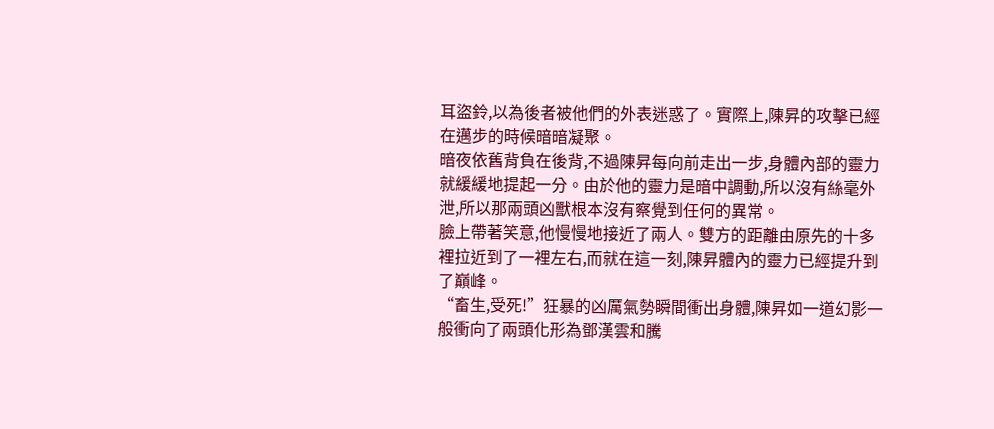耳盜鈴,以為後者被他們的外表迷惑了。實際上,陳昇的攻擊已經在邁步的時候暗暗凝聚。
暗夜依舊背負在後背,不過陳昇每向前走出一步,身體內部的靈力就緩緩地提起一分。由於他的靈力是暗中調動,所以沒有絲毫外泄,所以那兩頭凶獸根本沒有察覺到任何的異常。
臉上帶著笑意,他慢慢地接近了兩人。雙方的距離由原先的十多裡拉近到了一裡左右,而就在這一刻,陳昇體內的靈力已經提升到了巔峰。
“畜生,受死!”狂暴的凶厲氣勢瞬間衝出身體,陳昇如一道幻影一般衝向了兩頭化形為鄧漢雲和騰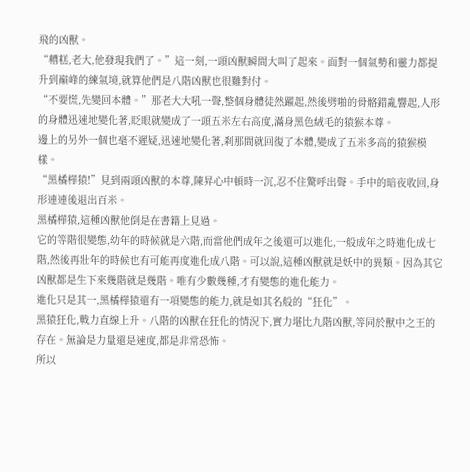飛的凶獸。
“糟糕,老大,他發現我們了。”這一刻,一頭凶獸瞬間大叫了起來。面對一個氣勢和靈力都提升到巔峰的練氣境,就算他們是八階凶獸也很難對付。
“不要慌,先變回本體。”那老大大吼一聲,整個身體徒然躍起,然後劈啪的骨骼錯亂響起,人形的身體迅速地變化著,眨眼就變成了一頭五米左右高度,滿身黑色絨毛的猿猴本尊。
邊上的另外一個也毫不遲疑,迅速地變化著,刹那間就回復了本體,變成了五米多高的猿猴模樣。
“黑橘樺猿!”見到兩頭凶獸的本尊,陳昇心中頓時一沉,忍不住驚呼出聲。手中的暗夜收回,身形連連後退出百米。
黑橘樺猿,這種凶獸他倒是在書籍上見過。
它的等階很變態,幼年的時候就是六階,而當他們成年之後還可以進化,一般成年之時進化成七階,然後再壯年的時候也有可能再度進化成八階。可以說,這種凶獸就是妖中的異類。因為其它凶獸都是生下來幾階就是幾階。唯有少數幾種,才有變態的進化能力。
進化只是其一,黑橘樺猿還有一項變態的能力,就是如其名般的“狂化”。
黑猿狂化,戰力直線上升。八階的凶獸在狂化的情況下,實力堪比九階凶獸,等同於獸中之王的存在。無論是力量還是速度,都是非常恐怖。
所以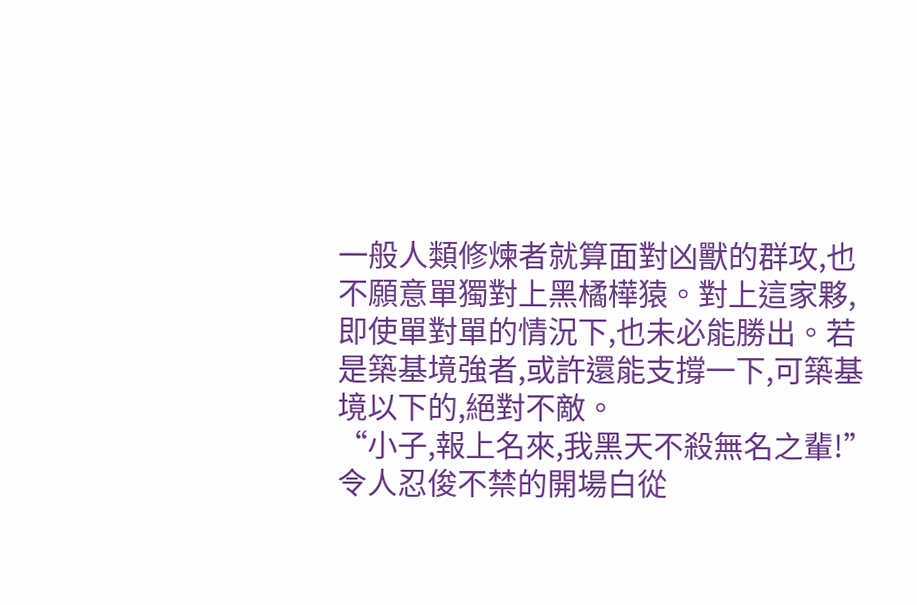一般人類修煉者就算面對凶獸的群攻,也不願意單獨對上黑橘樺猿。對上這家夥,即使單對單的情況下,也未必能勝出。若是築基境強者,或許還能支撐一下,可築基境以下的,絕對不敵。
“小子,報上名來,我黑天不殺無名之輩!”令人忍俊不禁的開場白從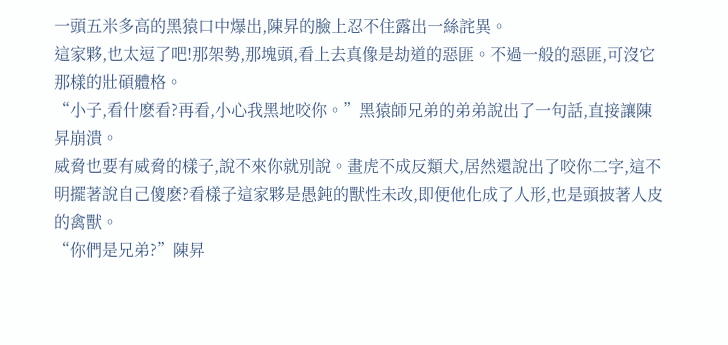一頭五米多高的黑猿口中爆出,陳昇的臉上忍不住露出一絲詫異。
這家夥,也太逗了吧!那架勢,那塊頭,看上去真像是劫道的惡匪。不過一般的惡匪,可沒它那樣的壯碩體格。
“小子,看什麽看?再看,小心我黑地咬你。”黑猿師兄弟的弟弟說出了一句話,直接讓陳昇崩潰。
威脅也要有威脅的樣子,說不來你就別說。畫虎不成反類犬,居然還說出了咬你二字,這不明擺著說自己傻麽?看樣子這家夥是愚鈍的獸性未改,即便他化成了人形,也是頭披著人皮的禽獸。
“你們是兄弟?”陳昇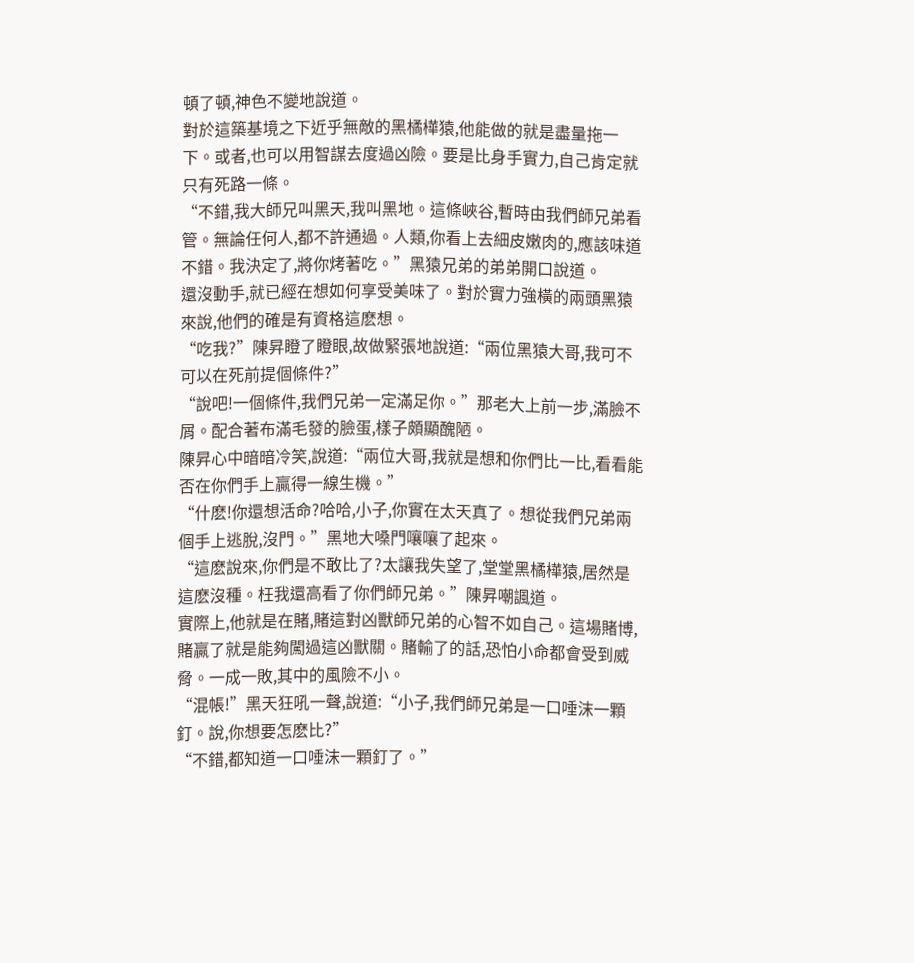頓了頓,神色不變地說道。
對於這築基境之下近乎無敵的黑橘樺猿,他能做的就是盡量拖一下。或者,也可以用智謀去度過凶險。要是比身手實力,自己肯定就只有死路一條。
“不錯,我大師兄叫黑天,我叫黑地。這條峽谷,暫時由我們師兄弟看管。無論任何人,都不許通過。人類,你看上去細皮嫩肉的,應該味道不錯。我決定了,將你烤著吃。”黑猿兄弟的弟弟開口說道。
還沒動手,就已經在想如何享受美味了。對於實力強橫的兩頭黑猿來說,他們的確是有資格這麽想。
“吃我?”陳昇瞪了瞪眼,故做緊張地說道:“兩位黑猿大哥,我可不可以在死前提個條件?”
“說吧!一個條件,我們兄弟一定滿足你。”那老大上前一步,滿臉不屑。配合著布滿毛發的臉蛋,樣子頗顯醜陋。
陳昇心中暗暗冷笑,說道:“兩位大哥,我就是想和你們比一比,看看能否在你們手上贏得一線生機。”
“什麽!你還想活命?哈哈,小子,你實在太天真了。想從我們兄弟兩個手上逃脫,沒門。”黑地大嗓門嚷嚷了起來。
“這麽說來,你們是不敢比了?太讓我失望了,堂堂黑橘樺猿,居然是這麽沒種。枉我還高看了你們師兄弟。”陳昇嘲諷道。
實際上,他就是在賭,賭這對凶獸師兄弟的心智不如自己。這場賭博,賭贏了就是能夠闖過這凶獸關。賭輸了的話,恐怕小命都會受到威脅。一成一敗,其中的風險不小。
“混帳!”黑天狂吼一聲,說道:“小子,我們師兄弟是一口唾沫一顆釘。說,你想要怎麽比?”
“不錯,都知道一口唾沫一顆釘了。”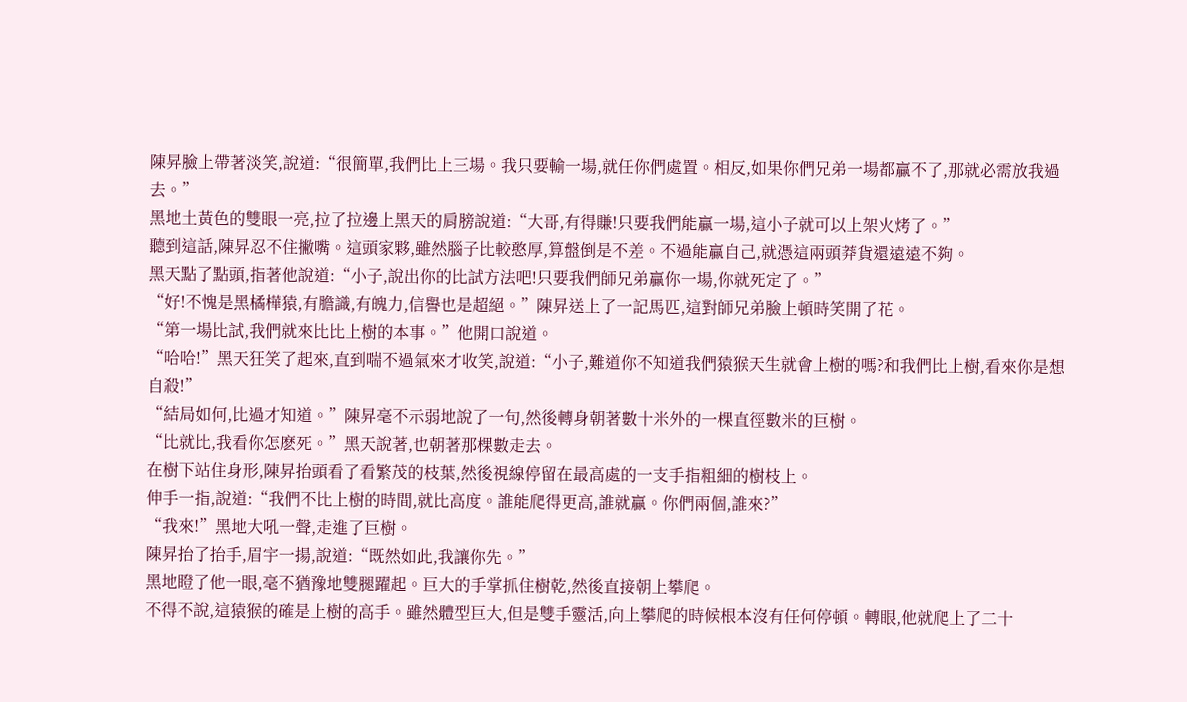陳昇臉上帶著淡笑,說道:“很簡單,我們比上三場。我只要輸一場,就任你們處置。相反,如果你們兄弟一場都贏不了,那就必需放我過去。”
黑地土黃色的雙眼一亮,拉了拉邊上黑天的肩膀說道:“大哥,有得賺!只要我們能贏一場,這小子就可以上架火烤了。”
聽到這話,陳昇忍不住撇嘴。這頭家夥,雖然腦子比較憨厚,算盤倒是不差。不過能贏自己,就憑這兩頭莽貨還遠遠不夠。
黑天點了點頭,指著他說道:“小子,說出你的比試方法吧!只要我們師兄弟贏你一場,你就死定了。”
“好!不愧是黑橘樺猿,有膽識,有魄力,信譽也是超絕。”陳昇送上了一記馬匹,這對師兄弟臉上頓時笑開了花。
“第一場比試,我們就來比比上樹的本事。”他開口說道。
“哈哈!”黑天狂笑了起來,直到喘不過氣來才收笑,說道:“小子,難道你不知道我們猿猴天生就會上樹的嗎?和我們比上樹,看來你是想自殺!”
“結局如何,比過才知道。”陳昇毫不示弱地說了一句,然後轉身朝著數十米外的一棵直徑數米的巨樹。
“比就比,我看你怎麽死。”黑天說著,也朝著那棵數走去。
在樹下站住身形,陳昇抬頭看了看繁茂的枝葉,然後視線停留在最高處的一支手指粗細的樹枝上。
伸手一指,說道:“我們不比上樹的時間,就比高度。誰能爬得更高,誰就贏。你們兩個,誰來?”
“我來!”黑地大吼一聲,走進了巨樹。
陳昇抬了抬手,眉宇一揚,說道:“既然如此,我讓你先。”
黑地瞪了他一眼,毫不猶豫地雙腿躍起。巨大的手掌抓住樹乾,然後直接朝上攀爬。
不得不說,這猿猴的確是上樹的高手。雖然體型巨大,但是雙手靈活,向上攀爬的時候根本沒有任何停頓。轉眼,他就爬上了二十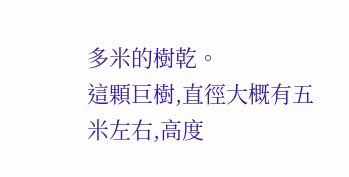多米的樹乾。
這顆巨樹,直徑大概有五米左右,高度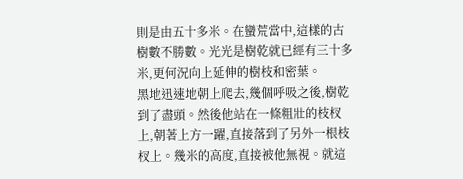則是由五十多米。在蠻荒當中,這樣的古樹數不勝數。光光是樹乾就已經有三十多米,更何況向上延伸的樹枝和密葉。
黑地迅速地朝上爬去,幾個呼吸之後,樹乾到了盡頭。然後他站在一條粗壯的枝杈上,朝著上方一躍,直接落到了另外一根枝杈上。幾米的高度,直接被他無視。就這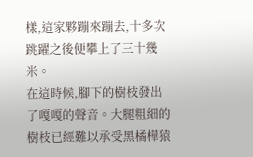樣,這家夥蹦來蹦去,十多次跳躍之後便攀上了三十幾米。
在這時候,腳下的樹枝發出了嘎嘎的聲音。大腿粗細的樹枝已經難以承受黑橘樺猿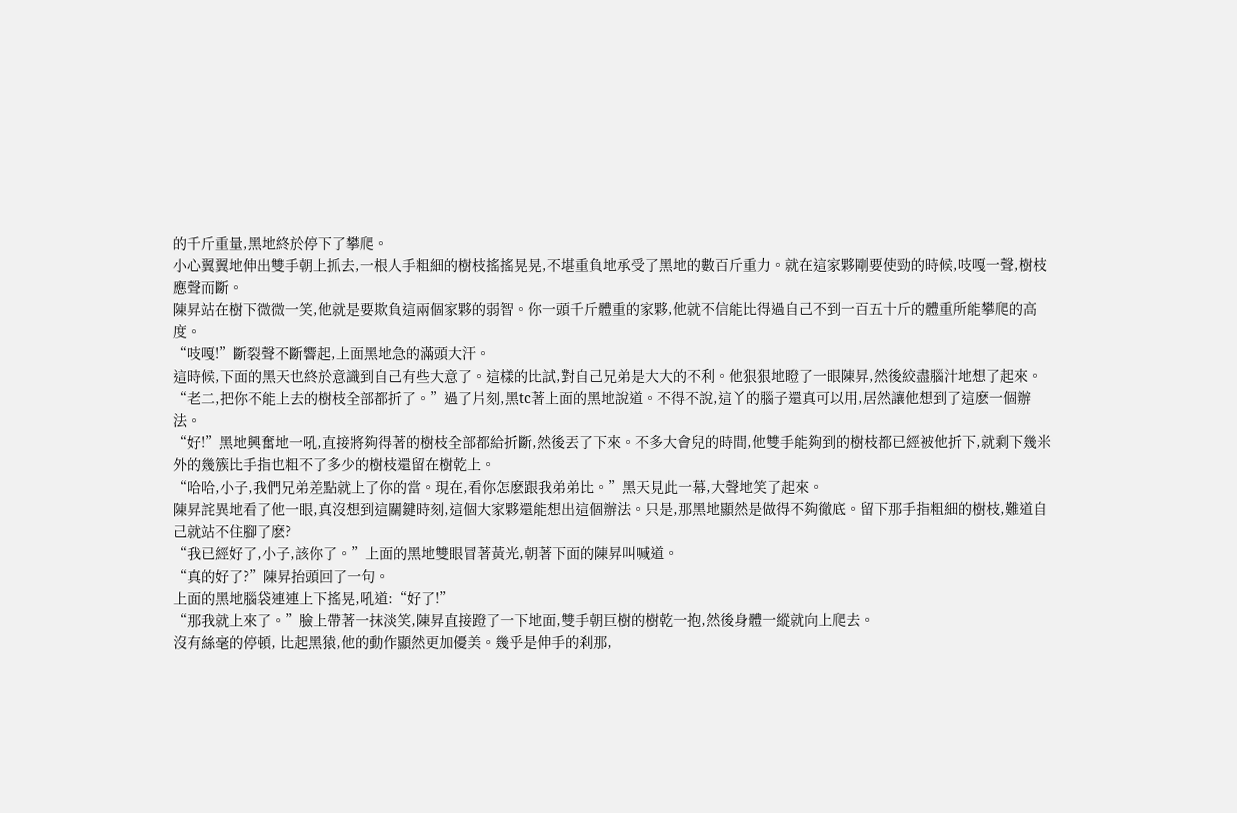的千斤重量,黑地終於停下了攀爬。
小心翼翼地伸出雙手朝上抓去,一根人手粗細的樹枝搖搖晃晃,不堪重負地承受了黑地的數百斤重力。就在這家夥剛要使勁的時候,吱嘎一聲,樹枝應聲而斷。
陳昇站在樹下微微一笑,他就是要欺負這兩個家夥的弱智。你一頭千斤體重的家夥,他就不信能比得過自己不到一百五十斤的體重所能攀爬的高度。
“吱嘎!”斷裂聲不斷響起,上面黑地急的滿頭大汗。
這時候,下面的黑天也終於意識到自己有些大意了。這樣的比試,對自己兄弟是大大的不利。他狠狠地瞪了一眼陳昇,然後絞盡腦汁地想了起來。
“老二,把你不能上去的樹枝全部都折了。”過了片刻,黑tc著上面的黑地說道。不得不說,這丫的腦子還真可以用,居然讓他想到了這麽一個辦法。
“好!”黑地興奮地一吼,直接將夠得著的樹枝全部都給折斷,然後丟了下來。不多大會兒的時間,他雙手能夠到的樹枝都已經被他折下,就剩下幾米外的幾簇比手指也粗不了多少的樹枝還留在樹乾上。
“哈哈,小子,我們兄弟差點就上了你的當。現在,看你怎麽跟我弟弟比。”黑天見此一幕,大聲地笑了起來。
陳昇詫異地看了他一眼,真沒想到這關鍵時刻,這個大家夥還能想出這個辦法。只是,那黑地顯然是做得不夠徹底。留下那手指粗細的樹枝,難道自己就站不住腳了麽?
“我已經好了,小子,該你了。”上面的黑地雙眼冒著黃光,朝著下面的陳昇叫喊道。
“真的好了?”陳昇抬頭回了一句。
上面的黑地腦袋連連上下搖晃,吼道:“好了!”
“那我就上來了。”臉上帶著一抹淡笑,陳昇直接蹬了一下地面,雙手朝巨樹的樹乾一抱,然後身體一縱就向上爬去。
沒有絲毫的停頓, 比起黑猿,他的動作顯然更加優美。幾乎是伸手的刹那,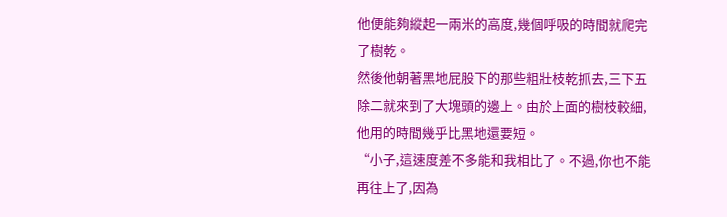他便能夠縱起一兩米的高度,幾個呼吸的時間就爬完了樹乾。
然後他朝著黑地屁股下的那些粗壯枝乾抓去,三下五除二就來到了大塊頭的邊上。由於上面的樹枝較細,他用的時間幾乎比黑地還要短。
“小子,這速度差不多能和我相比了。不過,你也不能再往上了,因為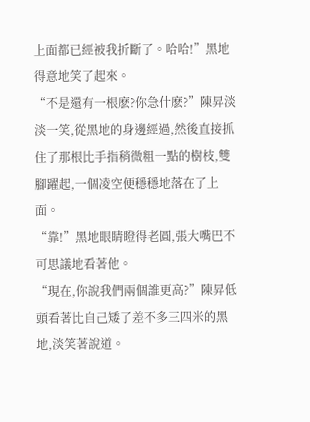上面都已經被我折斷了。哈哈!”黑地得意地笑了起來。
“不是還有一根麽?你急什麽?”陳昇淡淡一笑,從黑地的身邊經過,然後直接抓住了那根比手指稍微粗一點的樹枝,雙腳躍起,一個凌空便穩穩地落在了上面。
“靠!”黑地眼睛瞪得老圓,張大嘴巴不可思議地看著他。
“現在,你說我們兩個誰更高?”陳昇低頭看著比自己矮了差不多三四米的黑地,淡笑著說道。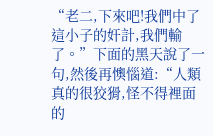“老二,下來吧!我們中了這小子的奸計,我們輸了。”下面的黑天說了一句,然後再懊惱道:“人類真的很狡猾,怪不得裡面的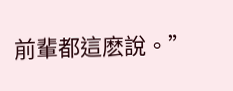前輩都這麽說。”